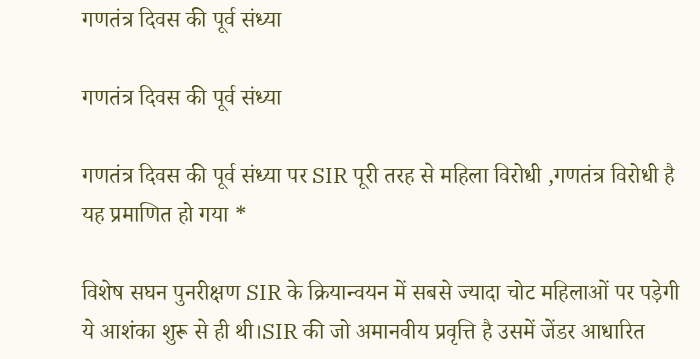गणतंत्र दिवस की पूर्व संध्या

गणतंत्र दिवस की पूर्व संध्या

गणतंत्र दिवस की पूर्व संध्या पर SIR पूरी तरह से महिला विरोधी ,गणतंत्र विरोधी है यह प्रमाणित हो गया *

विशेष सघन पुनरीक्षण SIR के क्रियान्वयन में सबसे ज्यादा चोट महिलाओं पर पड़ेगी ये आशंका शुरू से ही थी।SIR की जो अमानवीय प्रवृत्ति है उसमें जेंडर आधारित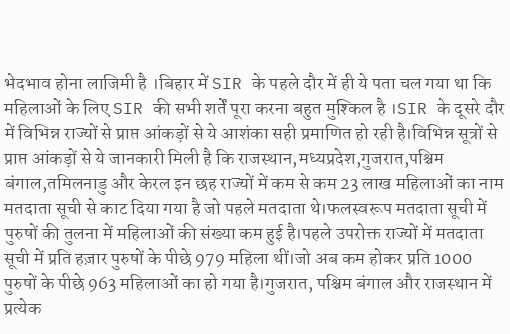भेदभाव होना लाजिमी है ।बिहार में SIR के पहले दौर में ही ये पता चल गया था कि महिलाओं के लिए SIR की सभी शर्तें पूरा करना बहुत मुश्किल है ।SIR के दूसरे दौर में विभिन्न राज्यों से प्राप्त आंकड़ों से ये आशंका सही प्रमाणित हो रही है।विभिन्न सूत्रों से प्राप्त आंकड़ों से ये जानकारी मिली है कि राजस्थान,मध्यप्रदेश,गुजरात,पश्चिम बंगाल,तमिलनाडु और केरल इन छह राज्यों में कम से कम 23 लाख महिलाओं का नाम मतदाता सूची से काट दिया गया है जो पहले मतदाता थे।फलस्वरूप मतदाता सूची में पुरुषों की तुलना में महिलाओं की संख्या कम हुई है।पहले उपरोक्त राज्यों में मतदाता सूची में प्रति हज़ार पुरुषों के पीछे 979 महिला थीं।जो अब कम होकर प्रति 1000 पुरुषों के पीछे 963 महिलाओं का हो गया है।गुजरात, पश्चिम बंगाल और राजस्थान में प्रत्येक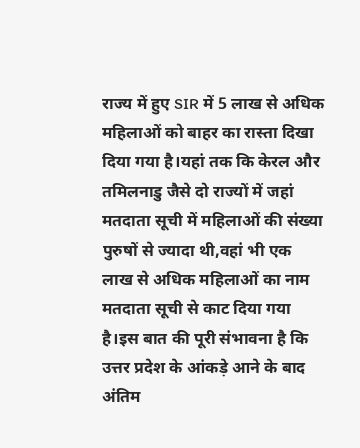राज्य में हुए SIR में 5 लाख से अधिक महिलाओं को बाहर का रास्ता दिखा दिया गया है।यहां तक कि केरल और तमिलनाडु जैसे दो राज्यों में जहां मतदाता सूची में महिलाओं की संख्या पुरुषों से ज्यादा थी,वहां भी एक लाख से अधिक महिलाओं का नाम मतदाता सूची से काट दिया गया है।इस बात की पूरी संभावना है कि उत्तर प्रदेश के आंकड़े आने के बाद अंतिम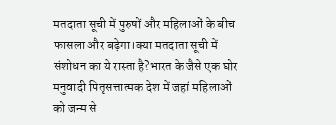मतदाता सूची में पुरुषों और महिलाओं के बीच फासला और बढ़ेगा।क्या मतदाता सूची में संशोधन का ये रास्ता है?भारत के जैसे एक घोर मनुवादी पितृसत्तात्मक देश में जहां महिलाओं को जन्म से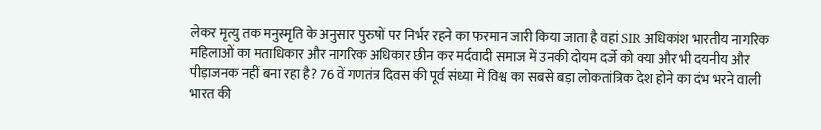लेकर मृत्यु तक मनुस्मृति के अनुसार पुरुषों पर निर्भर रहने का फरमान जारी किया जाता है वहां SIR अधिकांश भारतीय नागरिक महिलाओं का मताधिकार और नागरिक अधिकार छीन कर मर्दवादी समाज में उनकी दोयम दर्जे को क्या और भी दयनीय और पीड़ाजनक नहीं बना रहा है? 76 वें गणतंत्र दिवस की पूर्व संध्या में विश्व का सबसे बड़ा लोकतांत्रिक देश होने का दंभ भरने वाली भारत की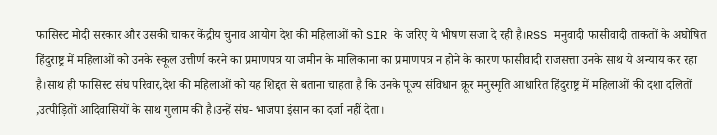फासिस्ट मोदी सरकार और उसकी चाकर केंद्रीय चुनाव आयोग देश की महिलाओं को SIR के जरिए ये भीषण सजा दे रही है।RSS मनुवादी फासीवादी ताकतों के अघोषित हिंदुराष्ट्र में महिलाओं को उनके स्कूल उत्तीर्ण करने का प्रमाणपत्र या जमीन के मालिकाना का प्रमाणपत्र न होने के कारण फासीवादी राजसत्ता उनके साथ ये अन्याय कर रहा है।साथ ही फासिस्ट संघ परिवार,देश की महिलाओं को यह शिद्दत से बताना चाहता है कि उनके पूज्य संविधान क्रूर मनुस्मृति आधारित हिंदुराष्ट्र में महिलाओं की दशा दलितों ,उत्पीड़ितों आदिवासियों के साथ गुलाम की है।उन्हें संघ- भाजपा इंसान का दर्जा नहीं देता।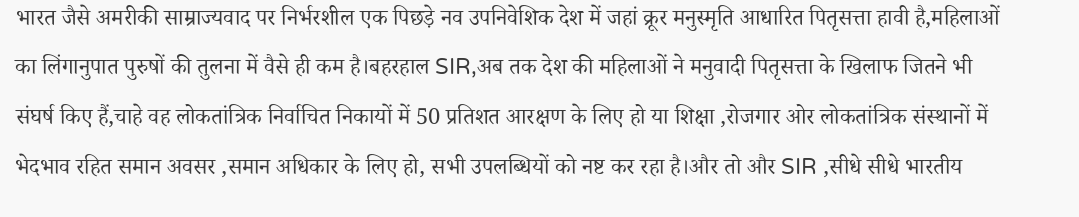भारत जैसे अमरीकी साम्राज्यवाद पर निर्भरशील एक पिछड़े नव उपनिवेशिक देश में जहां क्रूर मनुस्मृति आधारित पितृसत्ता हावी है,महिलाओं का लिंगानुपात पुरुषों की तुलना में वैसे ही कम है।बहरहाल SIR,अब तक देश की महिलाओं ने मनुवादी पितृसत्ता के खिलाफ जितने भी संघर्ष किए हैं,चाहे वह लोकतांत्रिक निर्वाचित निकायों में 50 प्रतिशत आरक्षण के लिए हो या शिक्षा ,रोजगार ओर लोकतांत्रिक संस्थानों में भेदभाव रहित समान अवसर ,समान अधिकार के लिए हो, सभी उपलब्धियों को नष्ट कर रहा है।और तो और SIR ,सीधे सीधे भारतीय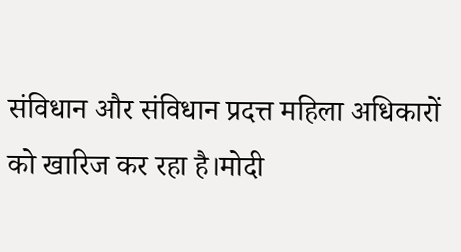संविधान और संविधान प्रदत्त महिला अधिकारों को खारिज कर रहा है।मोदी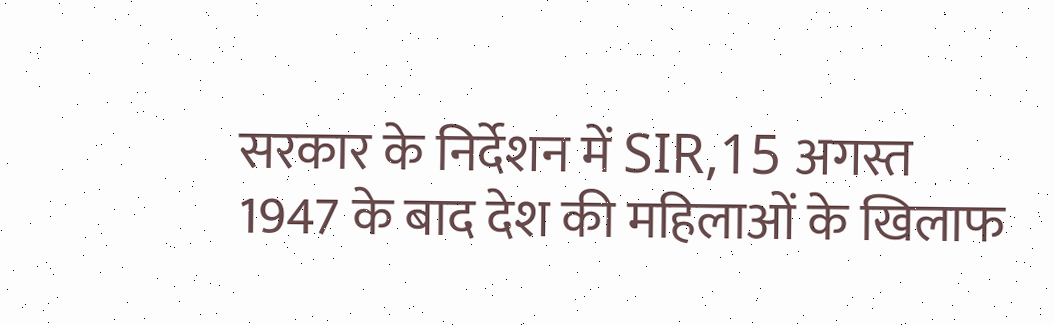सरकार के निर्देशन में SIR,15 अगस्त 1947 के बाद देश की महिलाओं के खिलाफ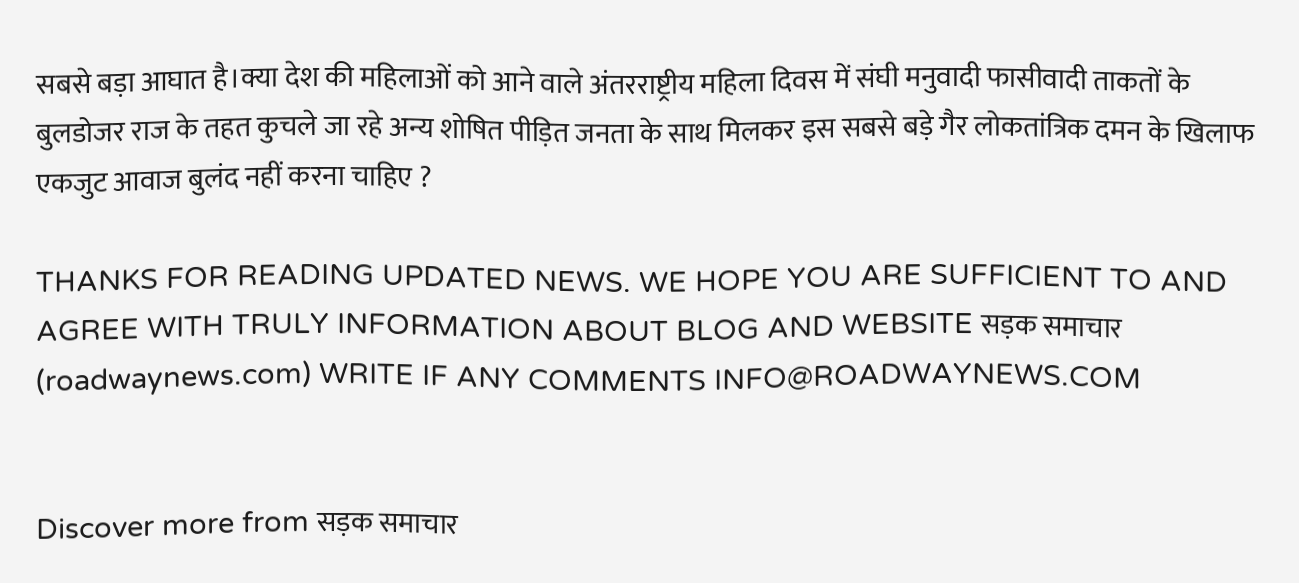सबसे बड़ा आघात है।क्या देश की महिलाओं को आने वाले अंतरराष्ट्रीय महिला दिवस में संघी मनुवादी फासीवादी ताकतों के बुलडोजर राज के तहत कुचले जा रहे अन्य शोषित पीड़ित जनता के साथ मिलकर इस सबसे बड़े गैर लोकतांत्रिक दमन के खिलाफ एकजुट आवाज बुलंद नहीं करना चाहिए ?

THANKS FOR READING UPDATED NEWS. WE HOPE YOU ARE SUFFICIENT TO AND AGREE WITH TRULY INFORMATION ABOUT BLOG AND WEBSITE सड़क समाचार (roadwaynews.com) WRITE IF ANY COMMENTS INFO@ROADWAYNEWS.COM


Discover more from सड़क समाचार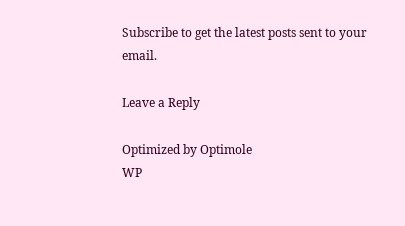Subscribe to get the latest posts sent to your email.

Leave a Reply

Optimized by Optimole
WP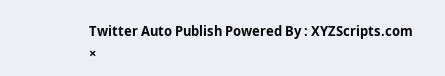Twitter Auto Publish Powered By : XYZScripts.com
×